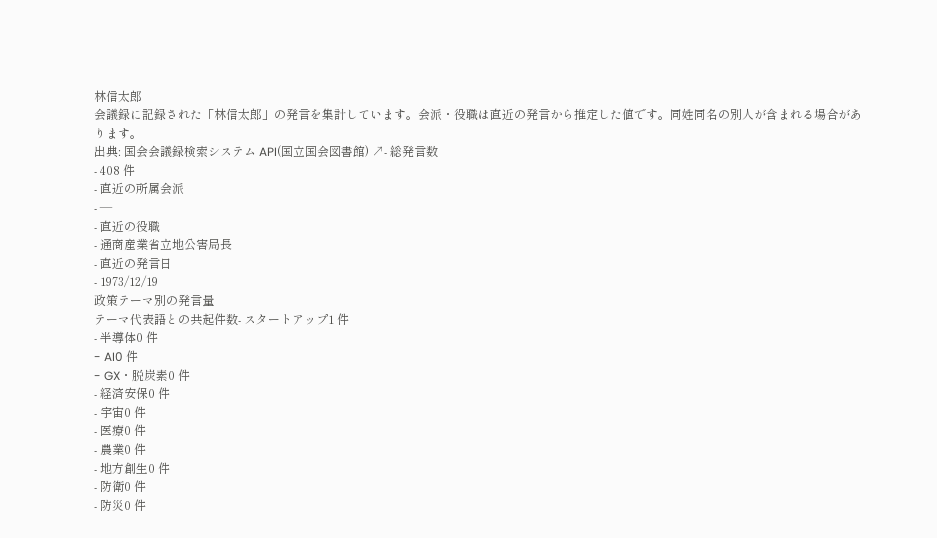林信太郎
会議録に記録された「林信太郎」の発言を集計しています。会派・役職は直近の発言から推定した値です。同姓同名の別人が含まれる場合があります。
出典: 国会会議録検索システム API(国立国会図書館) ↗- 総発言数
- 408 件
- 直近の所属会派
- —
- 直近の役職
- 通商産業省立地公害局長
- 直近の発言日
- 1973/12/19
政策テーマ別の発言量
テーマ代表語との共起件数- スタートアップ1 件
- 半導体0 件
- AI0 件
- GX・脱炭素0 件
- 経済安保0 件
- 宇宙0 件
- 医療0 件
- 農業0 件
- 地方創生0 件
- 防衛0 件
- 防災0 件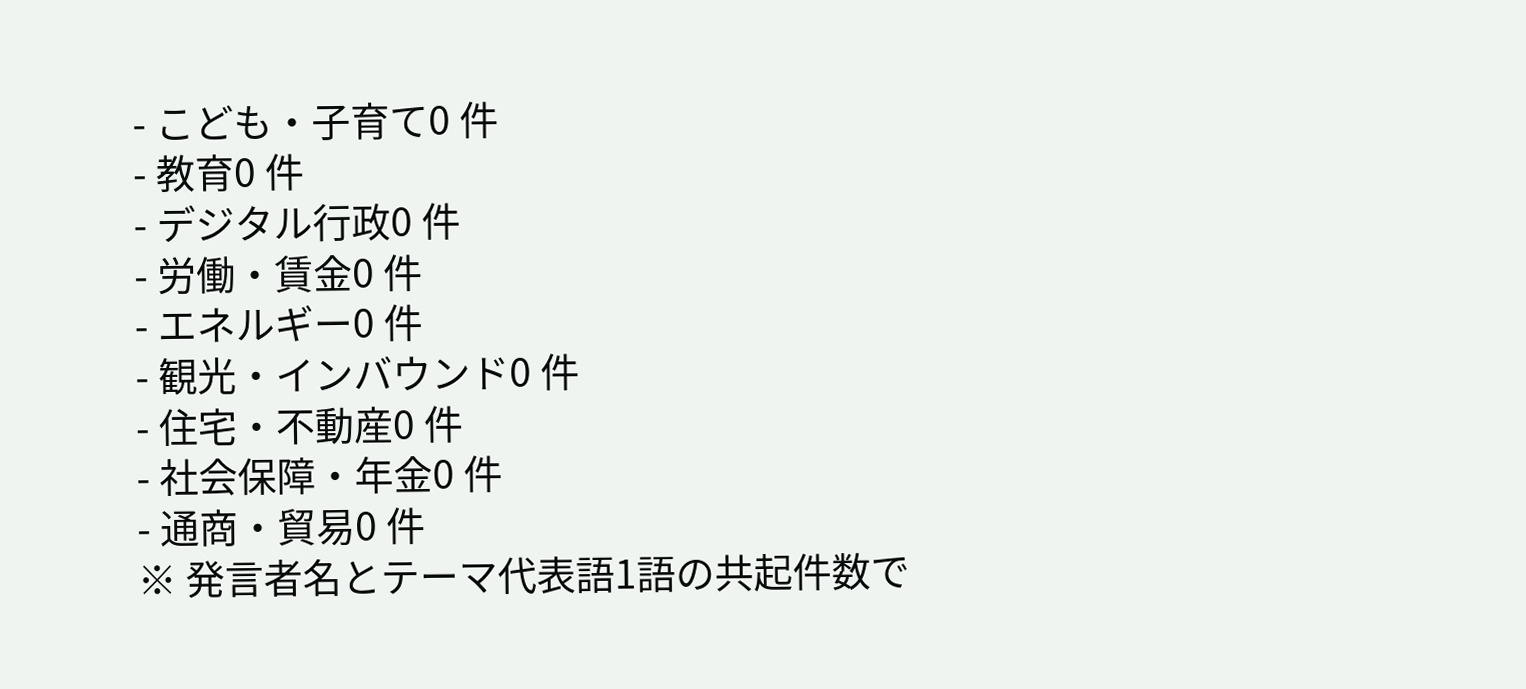- こども・子育て0 件
- 教育0 件
- デジタル行政0 件
- 労働・賃金0 件
- エネルギー0 件
- 観光・インバウンド0 件
- 住宅・不動産0 件
- 社会保障・年金0 件
- 通商・貿易0 件
※ 発言者名とテーマ代表語1語の共起件数で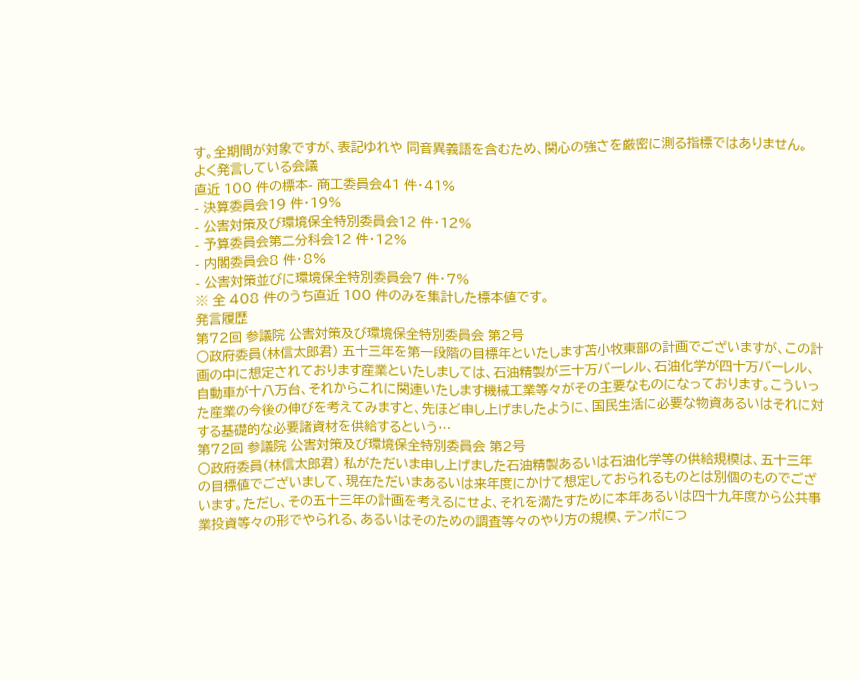す。全期間が対象ですが、表記ゆれや 同音異義語を含むため、関心の強さを厳密に測る指標ではありません。
よく発言している会議
直近 100 件の標本- 商工委員会41 件・41%
- 決算委員会19 件・19%
- 公害対策及び環境保全特別委員会12 件・12%
- 予算委員会第二分科会12 件・12%
- 内閣委員会8 件・8%
- 公害対策並びに環境保全特別委員会7 件・7%
※ 全 408 件のうち直近 100 件のみを集計した標本値です。
発言履歴
第72回 参議院 公害対策及び環境保全特別委員会 第2号
○政府委員(林信太郎君) 五十三年を第一段階の目標年といたします苫小牧東部の計画でございますが、この計画の中に想定されております産業といたしましては、石油精製が三十万バーレル、石油化学が四十万バーレル、自動車が十八万台、それからこれに関連いたします機械工業等々がその主要なものになっております。こういった産業の今後の伸びを考えてみますと、先ほど申し上げましたように、国民生活に必要な物資あるいはそれに対する基礎的な必要諸資材を供給するという…
第72回 参議院 公害対策及び環境保全特別委員会 第2号
○政府委員(林信太郎君) 私がただいま申し上げました石油精製あるいは石油化学等の供給規模は、五十三年の目標値でございまして、現在ただいまあるいは来年度にかけて想定しておられるものとは別個のものでございます。ただし、その五十三年の計画を考えるにせよ、それを満たすために本年あるいは四十九年度から公共事業投資等々の形でやられる、あるいはそのための調査等々のやり方の規模、テンポにつ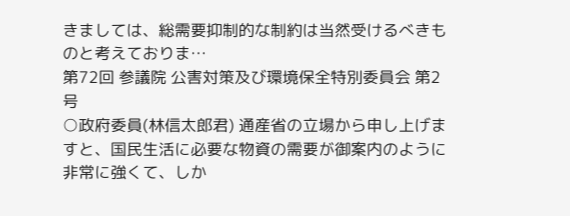きましては、総需要抑制的な制約は当然受けるべきものと考えておりま…
第72回 参議院 公害対策及び環境保全特別委員会 第2号
○政府委員(林信太郎君) 通産省の立場から申し上げますと、国民生活に必要な物資の需要が御案内のように非常に強くて、しか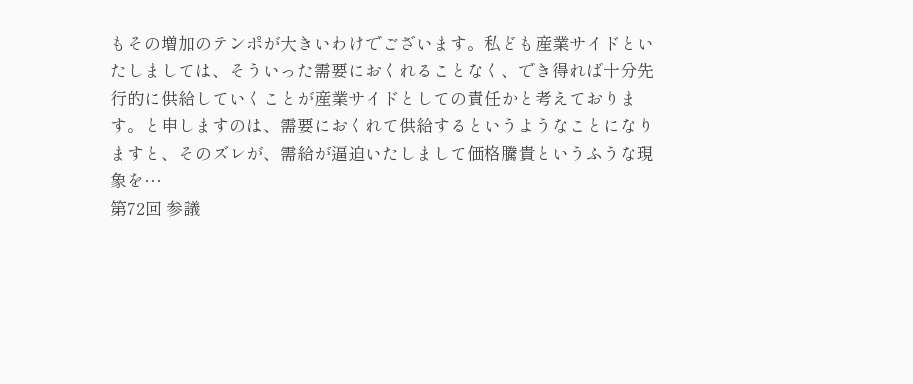もその増加のテンポが大きいわけでございます。私ども産業サイドといたしましては、そういった需要におくれることなく、でき得れば十分先行的に供給していくことが産業サイドとしての責任かと考えております。と申しますのは、需要におくれて供給するというようなことになりますと、そのズレが、需給が逼迫いたしまして価格騰貴というふうな現象を…
第72回 参議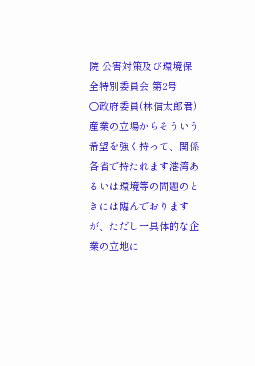院 公害対策及び環境保全特別委員会 第2号
○政府委員(林信太郎君) 産業の立場からそういう希望を強く持って、関係各省で持たれます港湾あるいは環境等の問題のときには臨んでおりますが、ただし一具体的な企業の立地に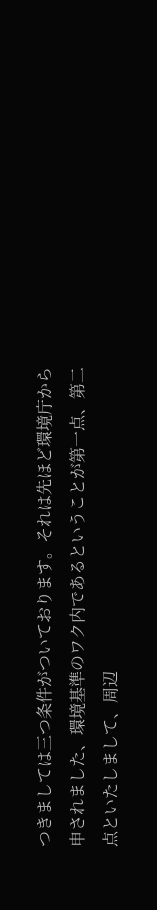つきましては三つ条件がついております。それは先ほど環境庁から申されました、環境基準のワク内であるということが第一点、第二点といたしまして、周辺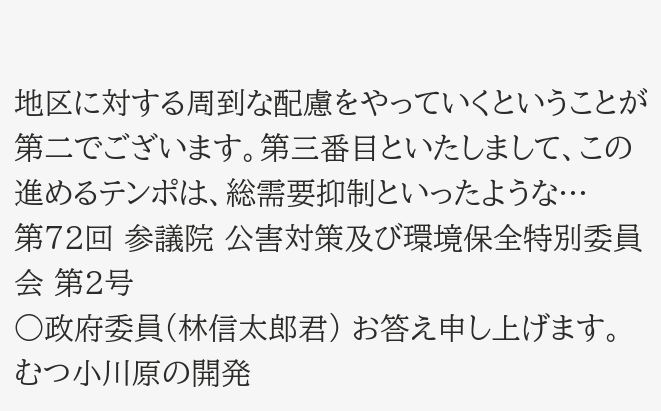地区に対する周到な配慮をやっていくということが第二でございます。第三番目といたしまして、この進めるテンポは、総需要抑制といったような…
第72回 参議院 公害対策及び環境保全特別委員会 第2号
○政府委員(林信太郎君) お答え申し上げます。 むつ小川原の開発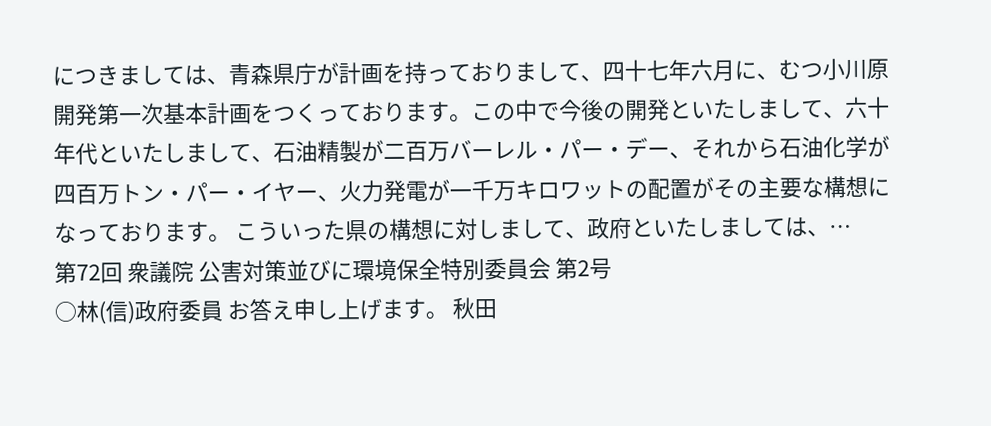につきましては、青森県庁が計画を持っておりまして、四十七年六月に、むつ小川原開発第一次基本計画をつくっております。この中で今後の開発といたしまして、六十年代といたしまして、石油精製が二百万バーレル・パー・デー、それから石油化学が四百万トン・パー・イヤー、火力発電が一千万キロワットの配置がその主要な構想になっております。 こういった県の構想に対しまして、政府といたしましては、…
第72回 衆議院 公害対策並びに環境保全特別委員会 第2号
○林(信)政府委員 お答え申し上げます。 秋田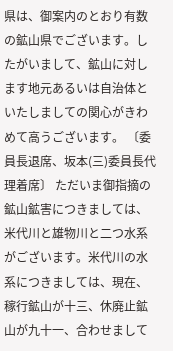県は、御案内のとおり有数の鉱山県でございます。したがいまして、鉱山に対します地元あるいは自治体といたしましての関心がきわめて高うございます。 〔委員長退席、坂本(三)委員長代理着席〕 ただいま御指摘の鉱山鉱害につきましては、米代川と雄物川と二つ水系がございます。米代川の水系につきましては、現在、稼行鉱山が十三、休廃止鉱山が九十一、合わせまして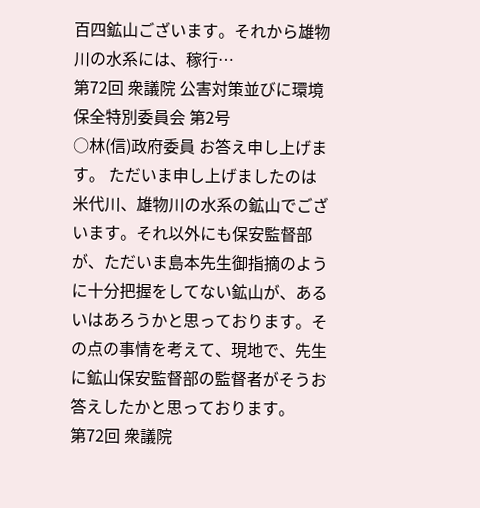百四鉱山ございます。それから雄物川の水系には、稼行…
第72回 衆議院 公害対策並びに環境保全特別委員会 第2号
○林(信)政府委員 お答え申し上げます。 ただいま申し上げましたのは米代川、雄物川の水系の鉱山でございます。それ以外にも保安監督部が、ただいま島本先生御指摘のように十分把握をしてない鉱山が、あるいはあろうかと思っております。その点の事情を考えて、現地で、先生に鉱山保安監督部の監督者がそうお答えしたかと思っております。
第72回 衆議院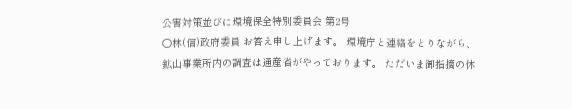公害対策並びに環境保全特別委員会 第2号
○林(信)政府委員 お答え申し上げます。 環境庁と連絡をとりながら、鉱山事業所内の調査は通産省がやっております。 ただいま御指摘の休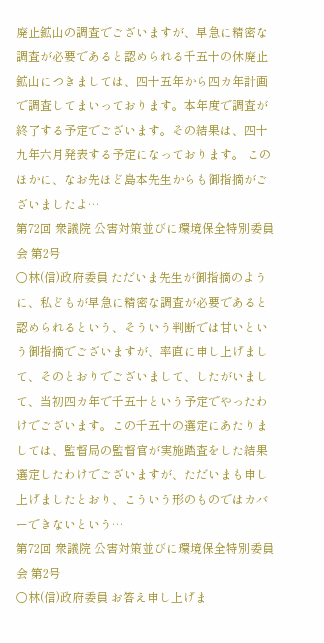廃止鉱山の調査でございますが、早急に精密な調査が必要であると認められる千五十の休廃止鉱山につきましては、四十五年から四カ年計画で調査してまいっております。本年度で調査が終了する予定でございます。その結果は、四十九年六月発表する予定になっております。 このほかに、なお先ほど島本先生からも御指摘がございましたよ…
第72回 衆議院 公害対策並びに環境保全特別委員会 第2号
○林(信)政府委員 ただいま先生が御指摘のように、私どもが早急に精密な調査が必要であると認められるという、そういう判断では甘いという御指摘でございますが、率直に申し上げまして、そのとおりでございまして、したがいまして、当初四カ年で千五十という予定でやったわけでございます。この千五十の選定にあたりましては、監督局の監督官が実施踏査をした結果選定したわけでございますが、ただいまも申し上げましたとおり、こういう形のものではカバーできないという…
第72回 衆議院 公害対策並びに環境保全特別委員会 第2号
○林(信)政府委員 お答え申し上げま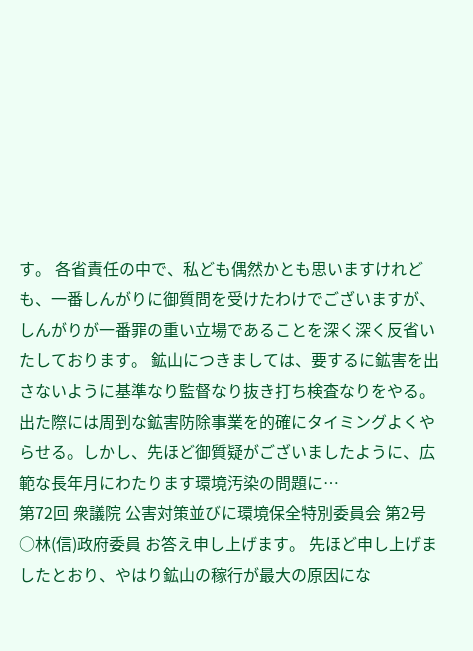す。 各省責任の中で、私ども偶然かとも思いますけれども、一番しんがりに御質問を受けたわけでございますが、しんがりが一番罪の重い立場であることを深く深く反省いたしております。 鉱山につきましては、要するに鉱害を出さないように基準なり監督なり抜き打ち検査なりをやる。出た際には周到な鉱害防除事業を的確にタイミングよくやらせる。しかし、先ほど御質疑がございましたように、広範な長年月にわたります環境汚染の問題に…
第72回 衆議院 公害対策並びに環境保全特別委員会 第2号
○林(信)政府委員 お答え申し上げます。 先ほど申し上げましたとおり、やはり鉱山の稼行が最大の原因にな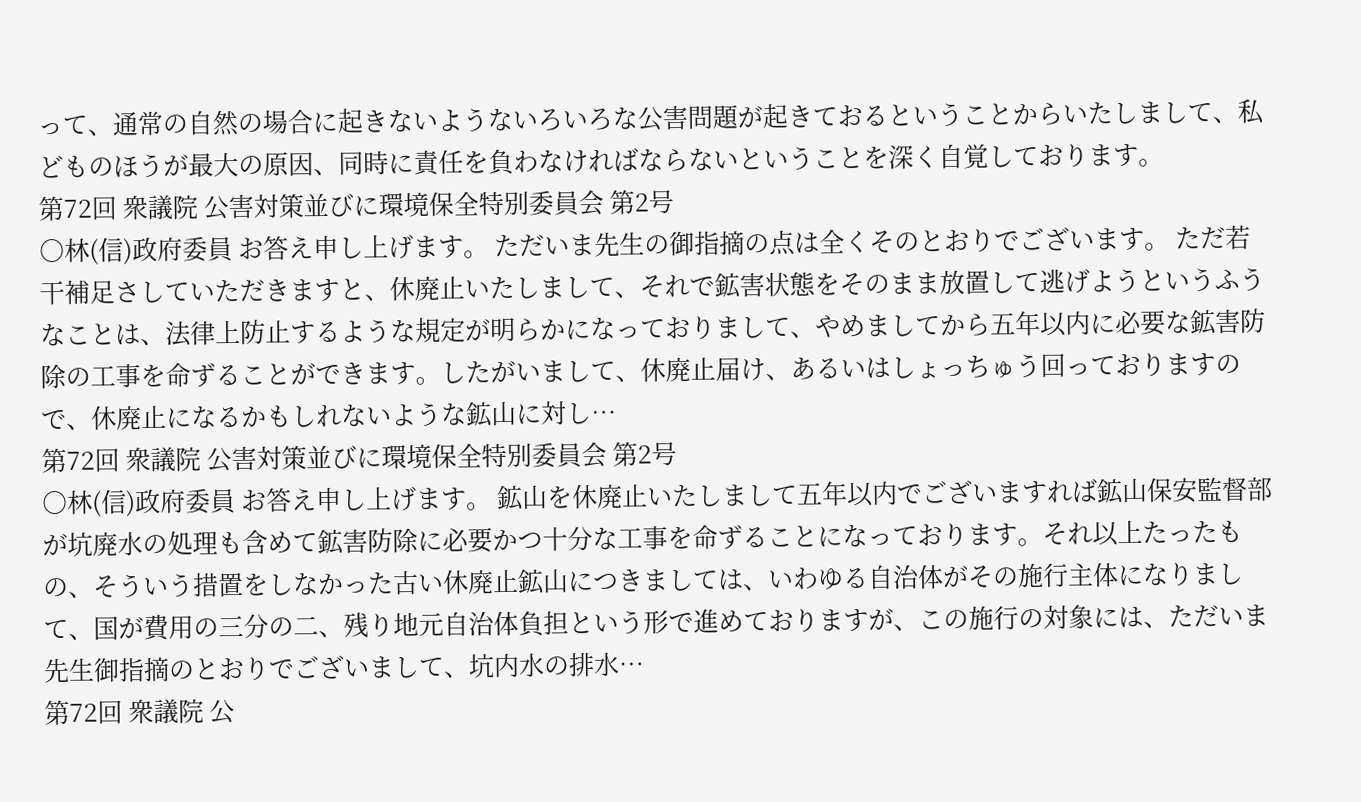って、通常の自然の場合に起きないようないろいろな公害問題が起きておるということからいたしまして、私どものほうが最大の原因、同時に責任を負わなければならないということを深く自覚しております。
第72回 衆議院 公害対策並びに環境保全特別委員会 第2号
○林(信)政府委員 お答え申し上げます。 ただいま先生の御指摘の点は全くそのとおりでございます。 ただ若干補足さしていただきますと、休廃止いたしまして、それで鉱害状態をそのまま放置して逃げようというふうなことは、法律上防止するような規定が明らかになっておりまして、やめましてから五年以内に必要な鉱害防除の工事を命ずることができます。したがいまして、休廃止届け、あるいはしょっちゅう回っておりますので、休廃止になるかもしれないような鉱山に対し…
第72回 衆議院 公害対策並びに環境保全特別委員会 第2号
○林(信)政府委員 お答え申し上げます。 鉱山を休廃止いたしまして五年以内でございますれば鉱山保安監督部が坑廃水の処理も含めて鉱害防除に必要かつ十分な工事を命ずることになっております。それ以上たったもの、そういう措置をしなかった古い休廃止鉱山につきましては、いわゆる自治体がその施行主体になりまして、国が費用の三分の二、残り地元自治体負担という形で進めておりますが、この施行の対象には、ただいま先生御指摘のとおりでございまして、坑内水の排水…
第72回 衆議院 公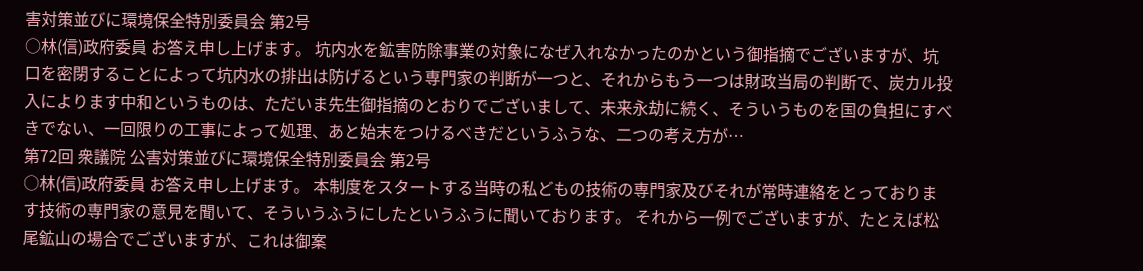害対策並びに環境保全特別委員会 第2号
○林(信)政府委員 お答え申し上げます。 坑内水を鉱害防除事業の対象になぜ入れなかったのかという御指摘でございますが、坑口を密閉することによって坑内水の排出は防げるという専門家の判断が一つと、それからもう一つは財政当局の判断で、炭カル投入によります中和というものは、ただいま先生御指摘のとおりでございまして、未来永劫に続く、そういうものを国の負担にすべきでない、一回限りの工事によって処理、あと始末をつけるべきだというふうな、二つの考え方が…
第72回 衆議院 公害対策並びに環境保全特別委員会 第2号
○林(信)政府委員 お答え申し上げます。 本制度をスタートする当時の私どもの技術の専門家及びそれが常時連絡をとっております技術の専門家の意見を聞いて、そういうふうにしたというふうに聞いております。 それから一例でございますが、たとえば松尾鉱山の場合でございますが、これは御案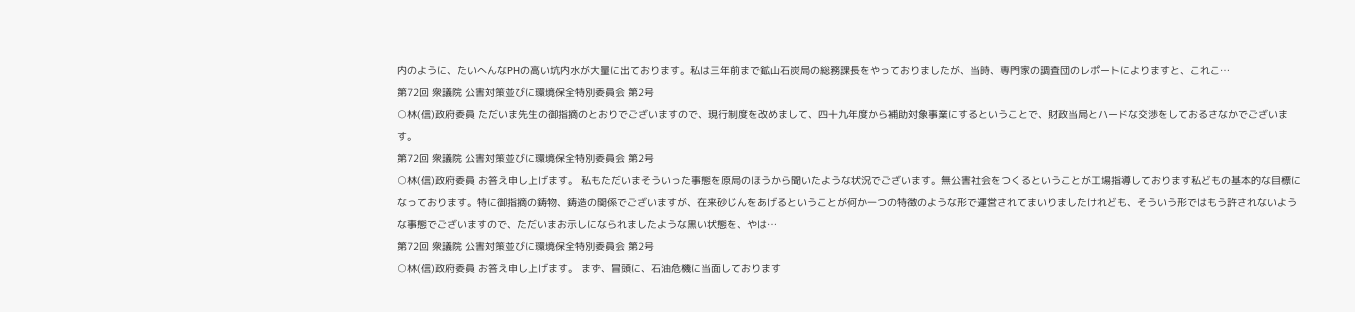内のように、たいへんなPHの高い坑内水が大量に出ております。私は三年前まで鉱山石炭局の総務課長をやっておりましたが、当時、専門家の調査団のレポートによりますと、これこ…
第72回 衆議院 公害対策並びに環境保全特別委員会 第2号
○林(信)政府委員 ただいま先生の御指摘のとおりでございますので、現行制度を改めまして、四十九年度から補助対象事業にするということで、財政当局とハードな交渉をしておるさなかでございます。
第72回 衆議院 公害対策並びに環境保全特別委員会 第2号
○林(信)政府委員 お答え申し上げます。 私もただいまそういった事態を原局のほうから聞いたような状況でございます。無公害社会をつくるということが工場指導しております私どもの基本的な目標になっております。特に御指摘の鋳物、鋳造の関係でございますが、在来砂じんをあげるということが何か一つの特徴のような形で運営されてまいりましたけれども、そういう形ではもう許されないような事態でございますので、ただいまお示しになられましたような黒い状態を、やは…
第72回 衆議院 公害対策並びに環境保全特別委員会 第2号
○林(信)政府委員 お答え申し上げます。 まず、冒頭に、石油危機に当面しております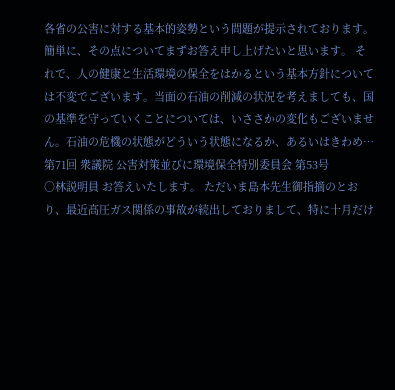各省の公害に対する基本的姿勢という問題が提示されております。簡単に、その点についてまずお答え申し上げたいと思います。 それで、人の健康と生活環境の保全をはかるという基本方針については不変でございます。当面の石油の削減の状況を考えましても、国の基準を守っていくことについては、いささかの変化もございません。石油の危機の状態がどういう状態になるか、あるいはきわめ…
第71回 衆議院 公害対策並びに環境保全特別委員会 第53号
○林説明員 お答えいたします。 ただいま島本先生御指摘のとおり、最近高圧ガス関係の事故が続出しておりまして、特に十月だけ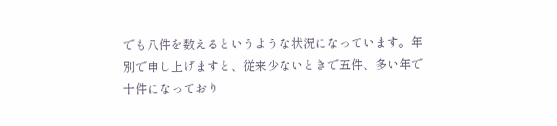でも八件を数えるというような状況になっています。年別で申し上げますと、従来少ないときで五件、多い年で十件になっており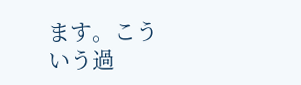ます。こういう過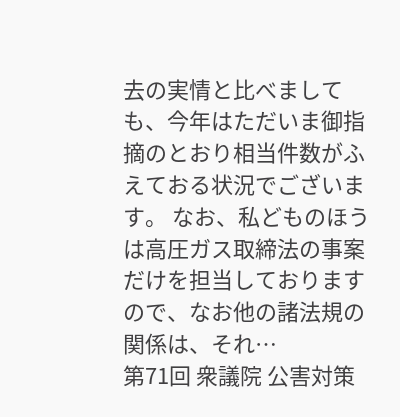去の実情と比べましても、今年はただいま御指摘のとおり相当件数がふえておる状況でございます。 なお、私どものほうは高圧ガス取締法の事案だけを担当しておりますので、なお他の諸法規の関係は、それ…
第71回 衆議院 公害対策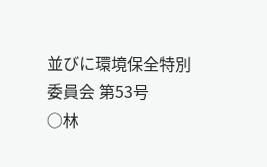並びに環境保全特別委員会 第53号
○林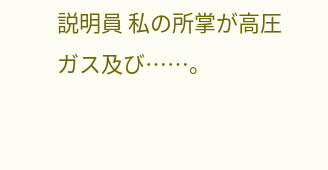説明員 私の所掌が高圧ガス及び……。